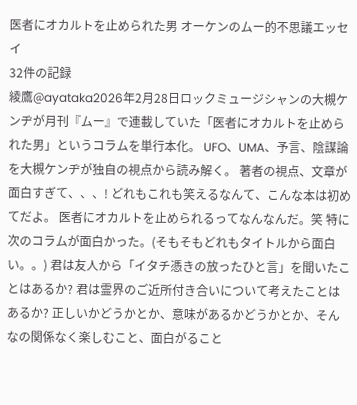医者にオカルトを止められた男 オーケンのムー的不思議エッセイ
32件の記録
綾鷹@ayataka2026年2月28日ロックミュージシャンの大槻ケンヂが月刊『ムー』で連載していた「医者にオカルトを止められた男」というコラムを単行本化。 UFO、UMA、予言、陰謀論を大槻ケンヂが独自の視点から読み解く。 著者の視点、文章が面白すぎて、、、! どれもこれも笑えるなんて、こんな本は初めてだよ。 医者にオカルトを止められるってなんなんだ。笑 特に次のコラムが面白かった。(そもそもどれもタイトルから面白い。。) 君は友人から「イタチ憑きの放ったひと言」を聞いたことはあるか? 君は霊界のご近所付き合いについて考えたことはあるか? 正しいかどうかとか、意味があるかどうかとか、そんなの関係なく楽しむこと、面白がること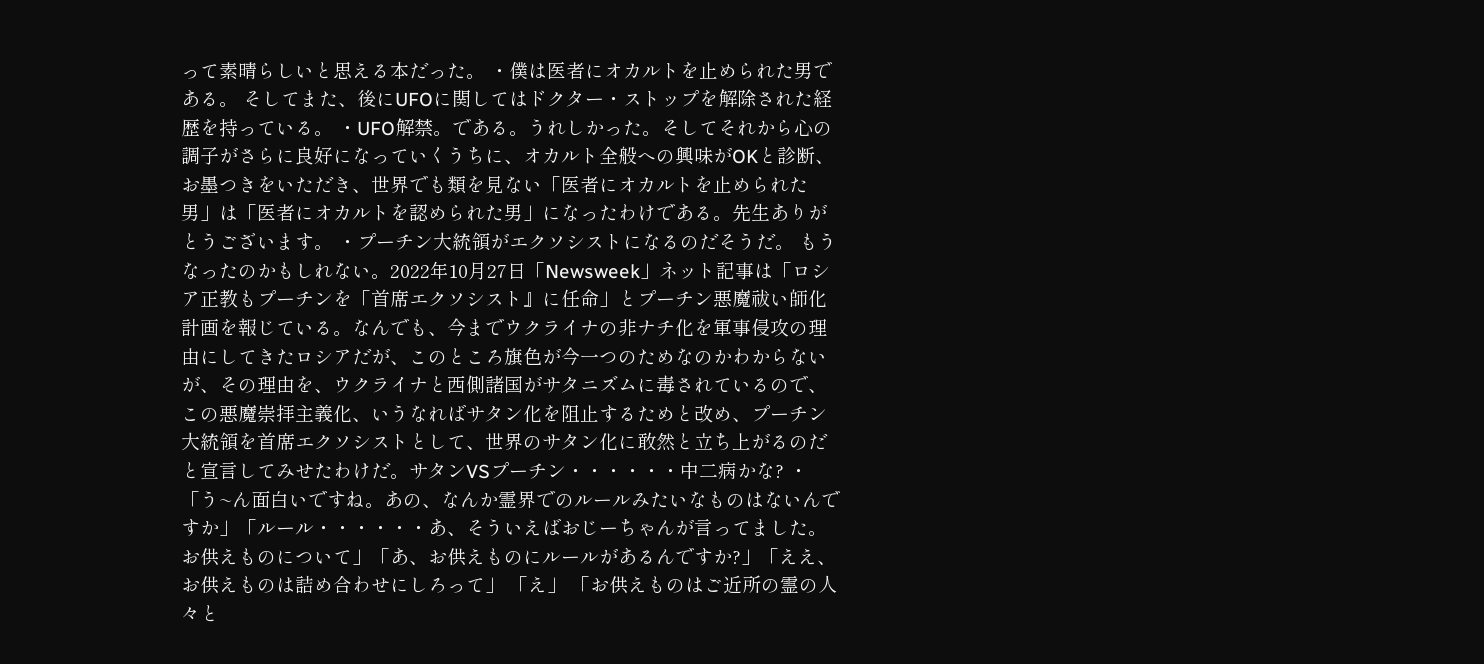って素晴らしいと思える本だった。 ・僕は医者にオカルトを止められた男である。 そしてまた、後にUFOに関してはドクター・ストップを解除された経歴を持っている。 ・UFO解禁。である。うれしかった。そしてそれから心の調子がさらに良好になっていくうちに、オカルト全般への興味がOKと診断、お墨つきをいただき、世界でも類を見ない「医者にオカルトを止められた男」は「医者にオカルトを認められた男」になったわけである。先生ありがとうございます。 ・プーチン大統領がエクソシストになるのだそうだ。 もうなったのかもしれない。2022年10月27日「Newsweek」ネット記事は「ロシア正教もプーチンを「首席エクソシスト』に任命」とプーチン悪魔祓い師化計画を報じている。なんでも、今までウクライナの非ナチ化を軍事侵攻の理由にしてきたロシアだが、このところ旗色が今一つのためなのかわからないが、その理由を、ウクライナと西側諸国がサタニズムに毒されているので、この悪魔崇拝主義化、いうなればサタン化を阻止するためと改め、プーチン大統領を首席エクソシストとして、世界のサタン化に敢然と立ち上がるのだと宣言してみせたわけだ。サタンVSプーチン・・・・・・中二病かな? ・「う~ん面白いですね。あの、なんか霊界でのルールみたいなものはないんですか」「ルール・・・・・・あ、そういえばおじーちゃんが言ってました。お供えものについて」「あ、お供えものにルールがあるんですか?」「ええ、お供えものは詰め合わせにしろって」 「え」 「お供えものはご近所の霊の人々と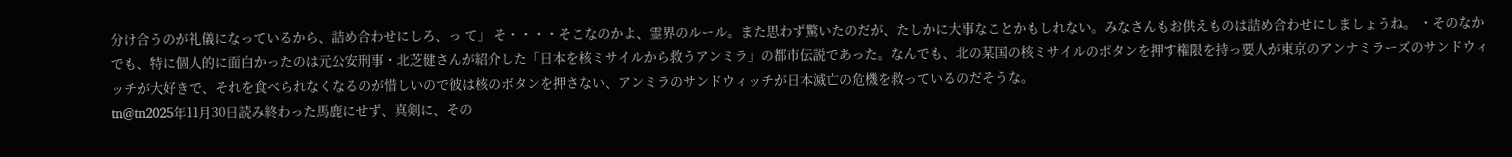分け合うのが礼儀になっているから、詰め合わせにしろ、っ て」 そ・・・・そこなのかよ、霊界のルール。また思わず驚いたのだが、たしかに大事なことかもしれない。みなさんもお供えものは詰め合わせにしましょうね。 ・そのなかでも、特に個人的に面白かったのは元公安刑事・北芝健さんが紹介した「日本を核ミサイルから救うアンミラ」の都市伝説であった。なんでも、北の某国の核ミサイルのポタンを押す権限を持っ要人が東京のアンナミラーズのサンドウィッチが大好きで、それを食べられなくなるのが惜しいので彼は核のボタンを押さない、アンミラのサンドウィッチが日本滅亡の危機を救っているのだそうな。
tn@tn2025年11月30日読み終わった馬鹿にせず、真剣に、その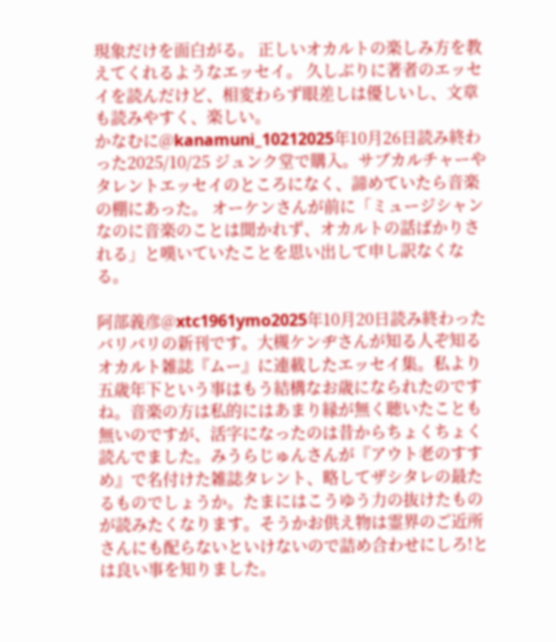現象だけを面白がる。 正しいオカルトの楽しみ方を教えてくれるようなエッセイ。 久しぶりに著者のエッセイを読んだけど、相変わらず眼差しは優しいし、文章も読みやすく、楽しい。
かなむに@kanamuni_10212025年10月26日読み終わった2025/10/25 ジュンク堂で購入。サブカルチャーやタレントエッセイのところになく、諦めていたら音楽の棚にあった。 オーケンさんが前に「ミュージシャンなのに音楽のことは聞かれず、オカルトの話ばかりされる」と嘆いていたことを思い出して申し訳なくなる。

阿部義彦@xtc1961ymo2025年10月20日読み終わったバリバリの新刊です。大槻ケンヂさんが知る人ぞ知るオカルト雑誌『ムー』に連載したエッセイ集。私より五歳年下という事はもう結構なお歳になられたのですね。音楽の方は私的にはあまり縁が無く聴いたことも無いのですが、活字になったのは昔からちょくちょく読んでました。みうらじゅんさんが『アウト老のすすめ』で名付けた雑誌タレント、略してザシタレの最たるものでしょうか。たまにはこうゆう力の抜けたものが読みたくなります。そうかお供え物は霊界のご近所さんにも配らないといけないので詰め合わせにしろ!とは良い事を知りました。